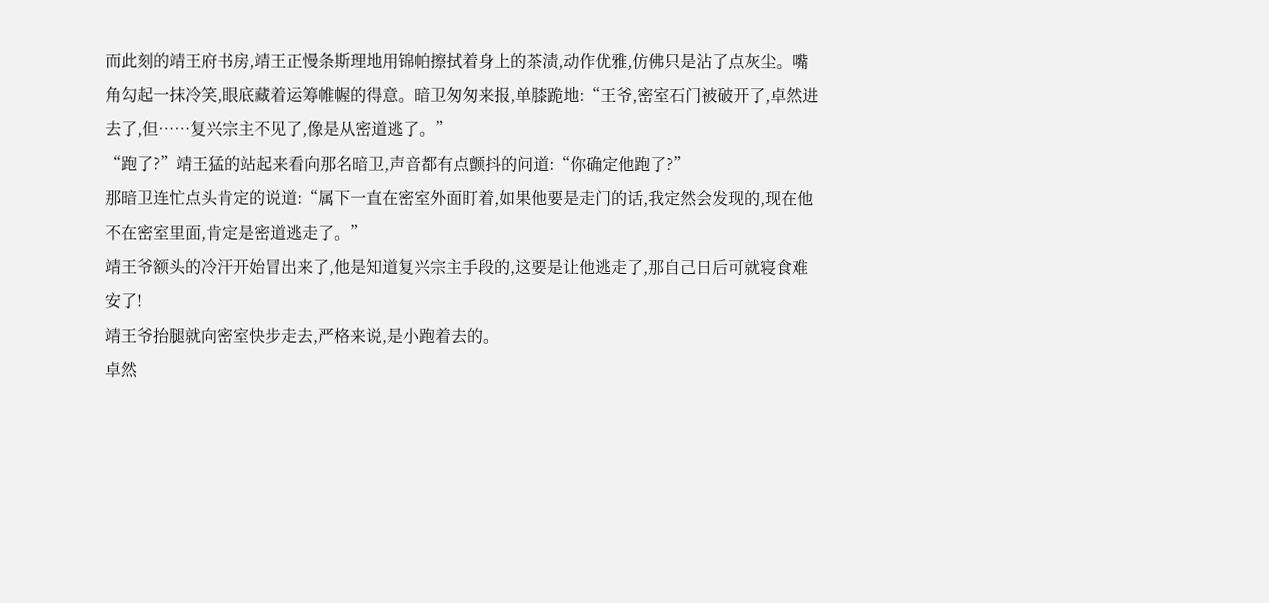而此刻的靖王府书房,靖王正慢条斯理地用锦帕擦拭着身上的茶渍,动作优雅,仿佛只是沾了点灰尘。嘴角勾起一抹冷笑,眼底藏着运筹帷幄的得意。暗卫匆匆来报,单膝跪地:“王爷,密室石门被破开了,卓然进去了,但……复兴宗主不见了,像是从密道逃了。”
“跑了?”靖王猛的站起来看向那名暗卫,声音都有点颤抖的问道:“你确定他跑了?”
那暗卫连忙点头肯定的说道:“属下一直在密室外面盯着,如果他要是走门的话,我定然会发现的,现在他不在密室里面,肯定是密道逃走了。”
靖王爷额头的冷汗开始冒出来了,他是知道复兴宗主手段的,这要是让他逃走了,那自己日后可就寝食难安了!
靖王爷抬腿就向密室快步走去,严格来说,是小跑着去的。
卓然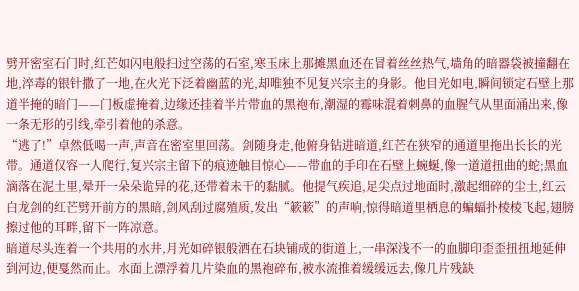劈开密室石门时,红芒如闪电般扫过空荡的石室,寒玉床上那摊黑血还在冒着丝丝热气,墙角的暗器袋被撞翻在地,淬毒的银针撒了一地,在火光下泛着幽蓝的光,却唯独不见复兴宗主的身影。他目光如电,瞬间锁定石壁上那道半掩的暗门——门板虚掩着,边缘还挂着半片带血的黑袍布,潮湿的霉味混着刺鼻的血腥气从里面涌出来,像一条无形的引线,牵引着他的杀意。
“逃了!”卓然低喝一声,声音在密室里回荡。剑随身走,他俯身钻进暗道,红芒在狭窄的通道里拖出长长的光带。通道仅容一人爬行,复兴宗主留下的痕迹触目惊心——带血的手印在石壁上蜿蜒,像一道道扭曲的蛇;黑血滴落在泥土里,晕开一朵朵诡异的花,还带着未干的黏腻。他提气疾追,足尖点过地面时,激起细碎的尘土,红云白龙剑的红芒劈开前方的黑暗,剑风刮过腐殖质,发出“簌簌”的声响,惊得暗道里栖息的蝙蝠扑棱棱飞起,翅膀擦过他的耳畔,留下一阵凉意。
暗道尽头连着一个共用的水井,月光如碎银般洒在石块铺成的街道上,一串深浅不一的血脚印歪歪扭扭地延伸到河边,便戛然而止。水面上漂浮着几片染血的黑袍碎布,被水流推着缓缓远去,像几片残缺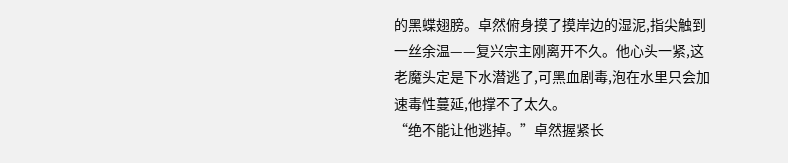的黑蝶翅膀。卓然俯身摸了摸岸边的湿泥,指尖触到一丝余温——复兴宗主刚离开不久。他心头一紧,这老魔头定是下水潜逃了,可黑血剧毒,泡在水里只会加速毒性蔓延,他撑不了太久。
“绝不能让他逃掉。”卓然握紧长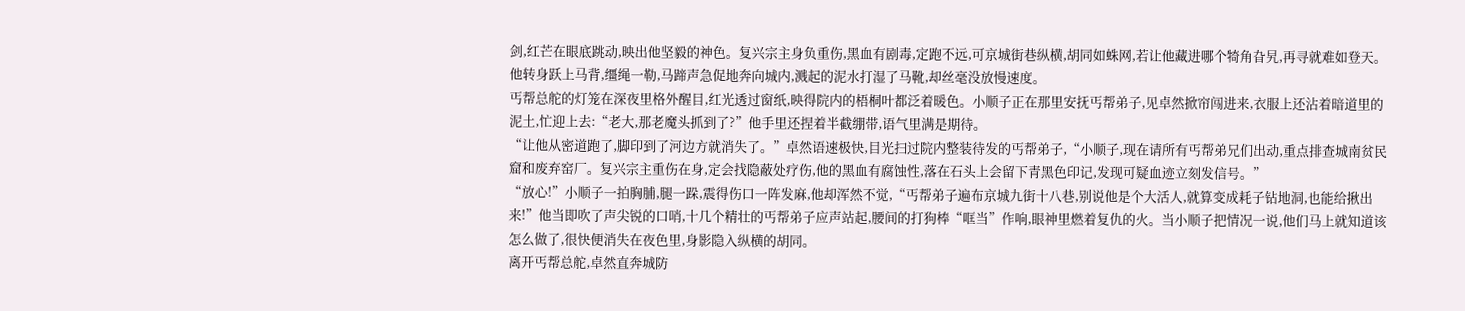剑,红芒在眼底跳动,映出他坚毅的神色。复兴宗主身负重伤,黑血有剧毒,定跑不远,可京城街巷纵横,胡同如蛛网,若让他藏进哪个犄角旮旯,再寻就难如登天。他转身跃上马背,缰绳一勒,马蹄声急促地奔向城内,溅起的泥水打湿了马靴,却丝毫没放慢速度。
丐帮总舵的灯笼在深夜里格外醒目,红光透过窗纸,映得院内的梧桐叶都泛着暖色。小顺子正在那里安抚丐帮弟子,见卓然掀帘闯进来,衣服上还沾着暗道里的泥土,忙迎上去:“老大,那老魔头抓到了?”他手里还捏着半截绷带,语气里满是期待。
“让他从密道跑了,脚印到了河边方就消失了。”卓然语速极快,目光扫过院内整装待发的丐帮弟子,“小顺子,现在请所有丐帮弟兄们出动,重点排查城南贫民窟和废弃窑厂。复兴宗主重伤在身,定会找隐蔽处疗伤,他的黑血有腐蚀性,落在石头上会留下青黑色印记,发现可疑血迹立刻发信号。”
“放心!”小顺子一拍胸脯,腿一跺,震得伤口一阵发麻,他却浑然不觉,“丐帮弟子遍布京城九街十八巷,别说他是个大活人,就算变成耗子钻地洞,也能给揪出来!”他当即吹了声尖锐的口哨,十几个精壮的丐帮弟子应声站起,腰间的打狗棒“哐当”作响,眼神里燃着复仇的火。当小顺子把情况一说,他们马上就知道该怎么做了,很快便消失在夜色里,身影隐入纵横的胡同。
离开丐帮总舵,卓然直奔城防